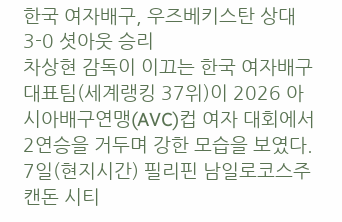한국 여자배구, 우즈베키스탄 상대 3-0 셧아웃 승리
차상현 감독이 이끄는 한국 여자배구대표팀(세계랭킹 37위)이 2026 아시아배구연맹(AVC)컵 여자 대회에서 2연승을 거두며 강한 모습을 보였다.
7일(현지시간) 필리핀 남일로코스주 캔돈 시티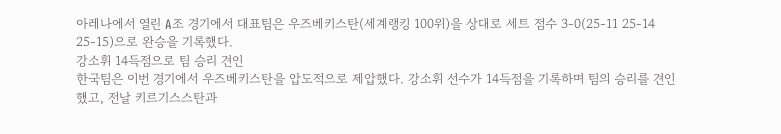아레나에서 열린 A조 경기에서 대표팀은 우즈베키스탄(세계랭킹 100위)을 상대로 세트 점수 3-0(25-11 25-14 25-15)으로 완승을 기록했다.
강소휘 14득점으로 팀 승리 견인
한국팀은 이번 경기에서 우즈베키스탄을 압도적으로 제압했다. 강소휘 선수가 14득점을 기록하며 팀의 승리를 견인했고, 전날 키르기스스탄과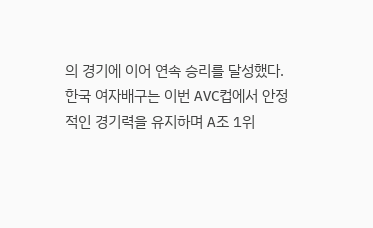의 경기에 이어 연속 승리를 달성했다.
한국 여자배구는 이번 AVC컵에서 안정적인 경기력을 유지하며 A조 1위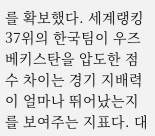를 확보했다. 세계랭킹 37위의 한국팀이 우즈베키스탄을 압도한 점수 차이는 경기 지배력이 얼마나 뛰어났는지를 보여주는 지표다. 대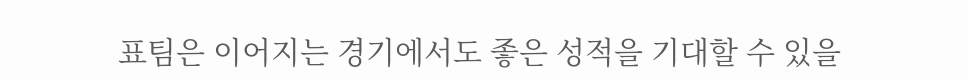표팀은 이어지는 경기에서도 좋은 성적을 기대할 수 있을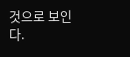것으로 보인다.